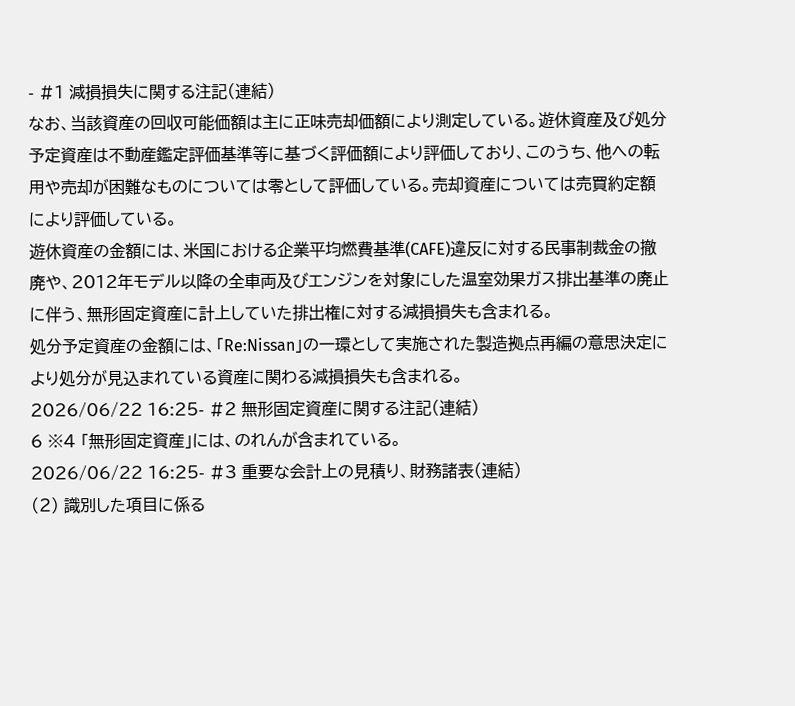- #1 減損損失に関する注記(連結)
なお、当該資産の回収可能価額は主に正味売却価額により測定している。遊休資産及び処分予定資産は不動産鑑定評価基準等に基づく評価額により評価しており、このうち、他への転用や売却が困難なものについては零として評価している。売却資産については売買約定額により評価している。
遊休資産の金額には、米国における企業平均燃費基準(CAFE)違反に対する民事制裁金の撤廃や、2012年モデル以降の全車両及びエンジンを対象にした温室効果ガス排出基準の廃止に伴う、無形固定資産に計上していた排出権に対する減損損失も含まれる。
処分予定資産の金額には、「Re:Nissan」の一環として実施された製造拠点再編の意思決定により処分が見込まれている資産に関わる減損損失も含まれる。
2026/06/22 16:25- #2 無形固定資産に関する注記(連結)
6 ※4 「無形固定資産」には、のれんが含まれている。
2026/06/22 16:25- #3 重要な会計上の見積り、財務諸表(連結)
(2) 識別した項目に係る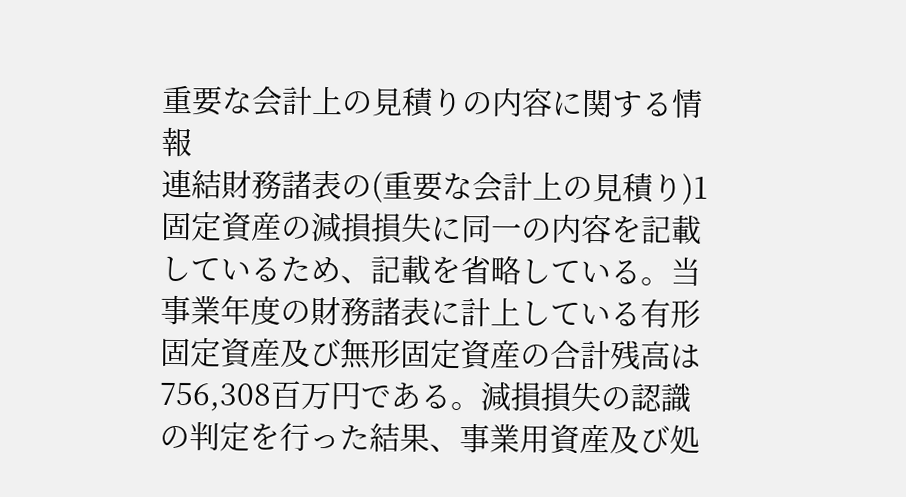重要な会計上の見積りの内容に関する情報
連結財務諸表の(重要な会計上の見積り)1固定資産の減損損失に同一の内容を記載しているため、記載を省略している。当事業年度の財務諸表に計上している有形固定資産及び無形固定資産の合計残高は756,308百万円である。減損損失の認識の判定を行った結果、事業用資産及び処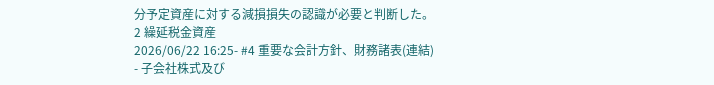分予定資産に対する減損損失の認識が必要と判断した。
2 繰延税金資産
2026/06/22 16:25- #4 重要な会計方針、財務諸表(連結)
- 子会社株式及び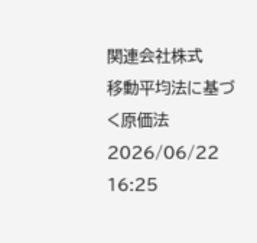関連会社株式
移動平均法に基づく原価法2026/06/22 16:25